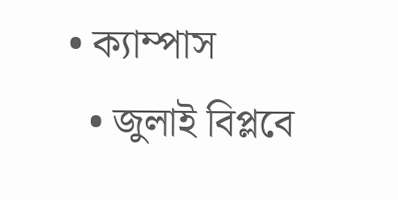• ক্যাম্পাস
  • জুলাই বিপ্লবে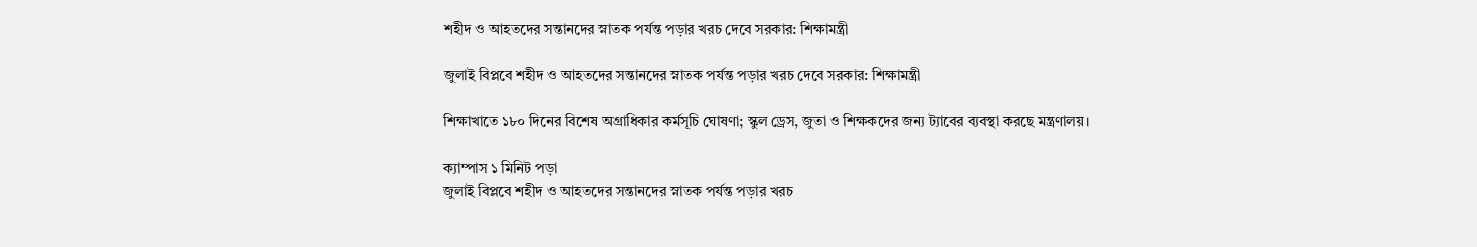শহীদ ও আহতদের সন্তানদের স্নাতক পর্যন্ত পড়ার খরচ দেবে সরকার: শিক্ষামন্ত্রী

জুলাই বিপ্লবে শহীদ ও আহতদের সন্তানদের স্নাতক পর্যন্ত পড়ার খরচ দেবে সরকার: শিক্ষামন্ত্রী

শিক্ষাখাতে ১৮০ দিনের বিশেষ অগ্রাধিকার কর্মসূচি ঘোষণা; স্কুল ড্রেস, জুতা ও শিক্ষকদের জন্য ট্যাবের ব্যবস্থা করছে মন্ত্রণালয়।

ক্যাম্পাস ১ মিনিট পড়া
জুলাই বিপ্লবে শহীদ ও আহতদের সন্তানদের স্নাতক পর্যন্ত পড়ার খরচ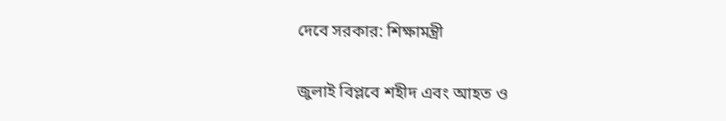দেবে সরকার: শিক্ষামন্ত্রী

জুলাই বিপ্লবে শহীদ এবং আহত ও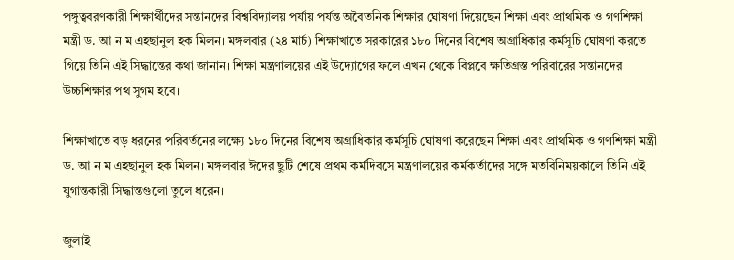পঙ্গুত্ববরণকারী শিক্ষার্থীদের সন্তানদের বিশ্ববিদ্যালয় পর্যায় পর্যন্ত অবৈতনিক শিক্ষার ঘোষণা দিয়েছেন শিক্ষা এবং প্রাথমিক ও গণশিক্ষা মন্ত্রী ড. আ ন ম এহছানুল হক মিলন। মঙ্গলবার (২৪ মার্চ) শিক্ষাখাতে সরকারের ১৮০ দিনের বিশেষ অগ্রাধিকার কর্মসূচি ঘোষণা করতে গিয়ে তিনি এই সিদ্ধান্তের কথা জানান। শিক্ষা মন্ত্রণালয়ের এই উদ্যোগের ফলে এখন থেকে বিপ্লবে ক্ষতিগ্রস্ত পরিবারের সন্তানদের উচ্চশিক্ষার পথ সুগম হবে।

শিক্ষাখাতে বড় ধরনের পরিবর্তনের লক্ষ্যে ১৮০ দিনের বিশেষ অগ্রাধিকার কর্মসূচি ঘোষণা করেছেন শিক্ষা এবং প্রাথমিক ও গণশিক্ষা মন্ত্রী ড. আ ন ম এহছানুল হক মিলন। মঙ্গলবার ঈদের ছুটি শেষে প্রথম কর্মদিবসে মন্ত্রণালয়ের কর্মকর্তাদের সঙ্গে মতবিনিময়কালে তিনি এই যুগান্তকারী সিদ্ধান্তগুলো তুলে ধরেন।

জুলাই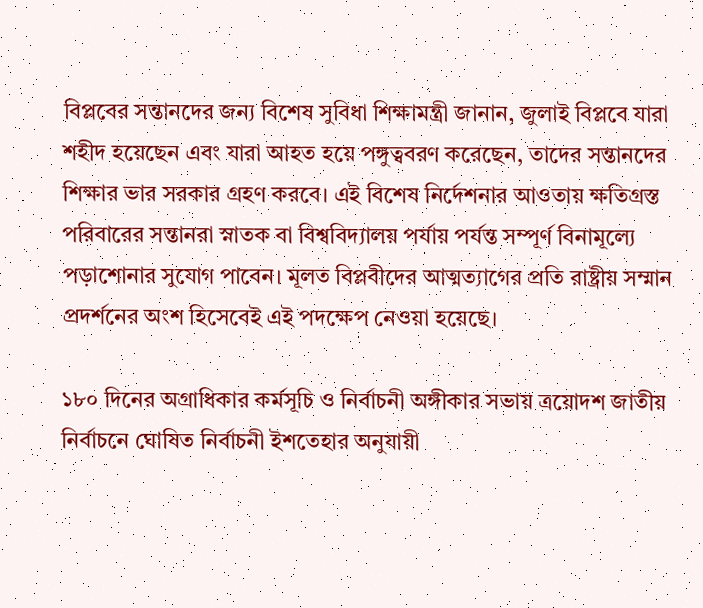বিপ্লবের সন্তানদের জন্য বিশেষ সুবিধা শিক্ষামন্ত্রী জানান, জুলাই বিপ্লবে যারা শহীদ হয়েছেন এবং যারা আহত হয়ে পঙ্গুত্ববরণ করেছেন, তাদের সন্তানদের শিক্ষার ভার সরকার গ্রহণ করবে। এই বিশেষ নির্দেশনার আওতায় ক্ষতিগ্রস্ত পরিবারের সন্তানরা স্নাতক বা বিশ্ববিদ্যালয় পর্যায় পর্যন্ত সম্পূর্ণ বিনামূল্যে পড়াশোনার সুযোগ পাবেন। মূলত বিপ্লবীদের আত্মত্যাগের প্রতি রাষ্ট্রীয় সম্মান প্রদর্শনের অংশ হিসেবেই এই পদক্ষেপ নেওয়া হয়েছে।

১৮০ দিনের অগ্রাধিকার কর্মসূচি ও নির্বাচনী অঙ্গীকার সভায় ত্রয়োদশ জাতীয় নির্বাচনে ঘোষিত নির্বাচনী ইশতেহার অনুযায়ী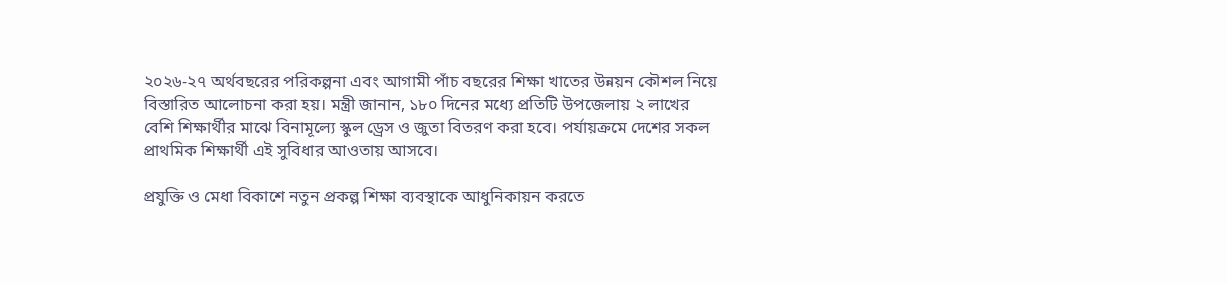২০২৬-২৭ অর্থবছরের পরিকল্পনা এবং আগামী পাঁচ বছরের শিক্ষা খাতের উন্নয়ন কৌশল নিয়ে বিস্তারিত আলোচনা করা হয়। মন্ত্রী জানান, ১৮০ দিনের মধ্যে প্রতিটি উপজেলায় ২ লাখের বেশি শিক্ষার্থীর মাঝে বিনামূল্যে স্কুল ড্রেস ও জুতা বিতরণ করা হবে। পর্যায়ক্রমে দেশের সকল প্রাথমিক শিক্ষার্থী এই সুবিধার আওতায় আসবে।

প্রযুক্তি ও মেধা বিকাশে নতুন প্রকল্প শিক্ষা ব্যবস্থাকে আধুনিকায়ন করতে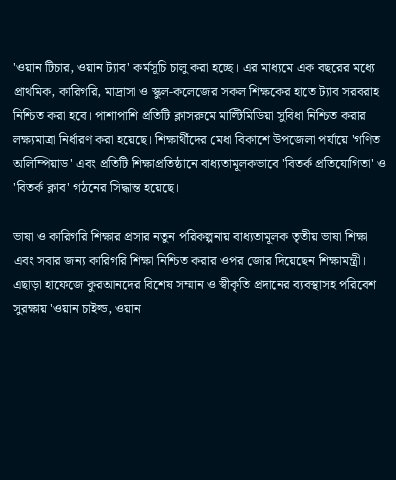'ওয়ান টিচার, ওয়ান ট্যাব' কর্মসূচি চালু করা হচ্ছে। এর মাধ্যমে এক বছরের মধ্যে প্রাথমিক, কারিগরি, মাদ্রাসা ও স্কুল-কলেজের সকল শিক্ষকের হাতে ট্যাব সরবরাহ নিশ্চিত করা হবে। পাশাপাশি প্রতিটি ক্লাসরুমে মাল্টিমিডিয়া সুবিধা নিশ্চিত করার লক্ষ্যমাত্রা নির্ধারণ করা হয়েছে। শিক্ষার্থীদের মেধা বিকাশে উপজেলা পর্যায়ে 'গণিত অলিম্পিয়াড' এবং প্রতিটি শিক্ষাপ্রতিষ্ঠানে বাধ্যতামূলকভাবে 'বিতর্ক প্রতিযোগিতা' ও 'বিতর্ক ক্লাব' গঠনের সিদ্ধান্ত হয়েছে।

ভাষা ও কারিগরি শিক্ষার প্রসার নতুন পরিকল্পনায় বাধ্যতামূলক তৃতীয় ভাষা শিক্ষা এবং সবার জন্য কারিগরি শিক্ষা নিশ্চিত করার ওপর জোর দিয়েছেন শিক্ষামন্ত্রী। এছাড়া হাফেজে কুরআনদের বিশেষ সম্মান ও স্বীকৃতি প্রদানের ব্যবস্থাসহ পরিবেশ সুরক্ষায় 'ওয়ান চাইল্ড, ওয়ান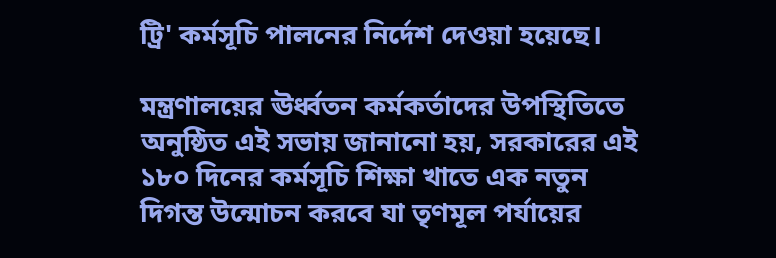ট্রি' কর্মসূচি পালনের নির্দেশ দেওয়া হয়েছে।

মন্ত্রণালয়ের ঊর্ধ্বতন কর্মকর্তাদের উপস্থিতিতে অনুষ্ঠিত এই সভায় জানানো হয়, সরকারের এই ১৮০ দিনের কর্মসূচি শিক্ষা খাতে এক নতুন দিগন্ত উন্মোচন করবে যা তৃণমূল পর্যায়ের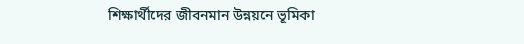শিক্ষার্থীদের জীবনমান উন্নয়নে ভূমিকা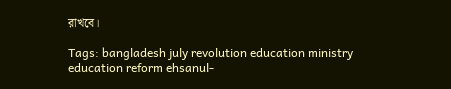রাখবে।

Tags: bangladesh july revolution education ministry education reform ehsanul-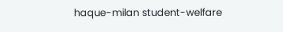haque-milan student-welfare